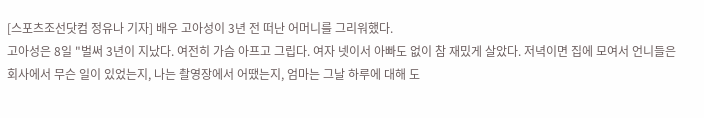[스포츠조선닷컴 정유나 기자] 배우 고아성이 3년 전 떠난 어머니를 그리워했다.
고아성은 8일 "벌써 3년이 지났다. 여전히 가슴 아프고 그립다. 여자 넷이서 아빠도 없이 참 재밌게 살았다. 저녁이면 집에 모여서 언니들은 회사에서 무슨 일이 있었는지, 나는 촬영장에서 어땠는지, 엄마는 그날 하루에 대해 도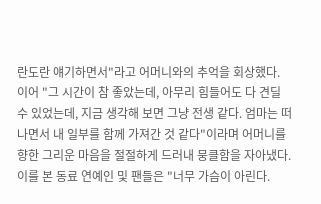란도란 얘기하면서"라고 어머니와의 추억을 회상했다.
이어 "그 시간이 참 좋았는데, 아무리 힘들어도 다 견딜 수 있었는데, 지금 생각해 보면 그냥 전생 같다. 엄마는 떠나면서 내 일부를 함께 가져간 것 같다"이라며 어머니를 향한 그리운 마음을 절절하게 드러내 뭉클함을 자아냈다.
이를 본 동료 연예인 및 팬들은 "너무 가슴이 아린다.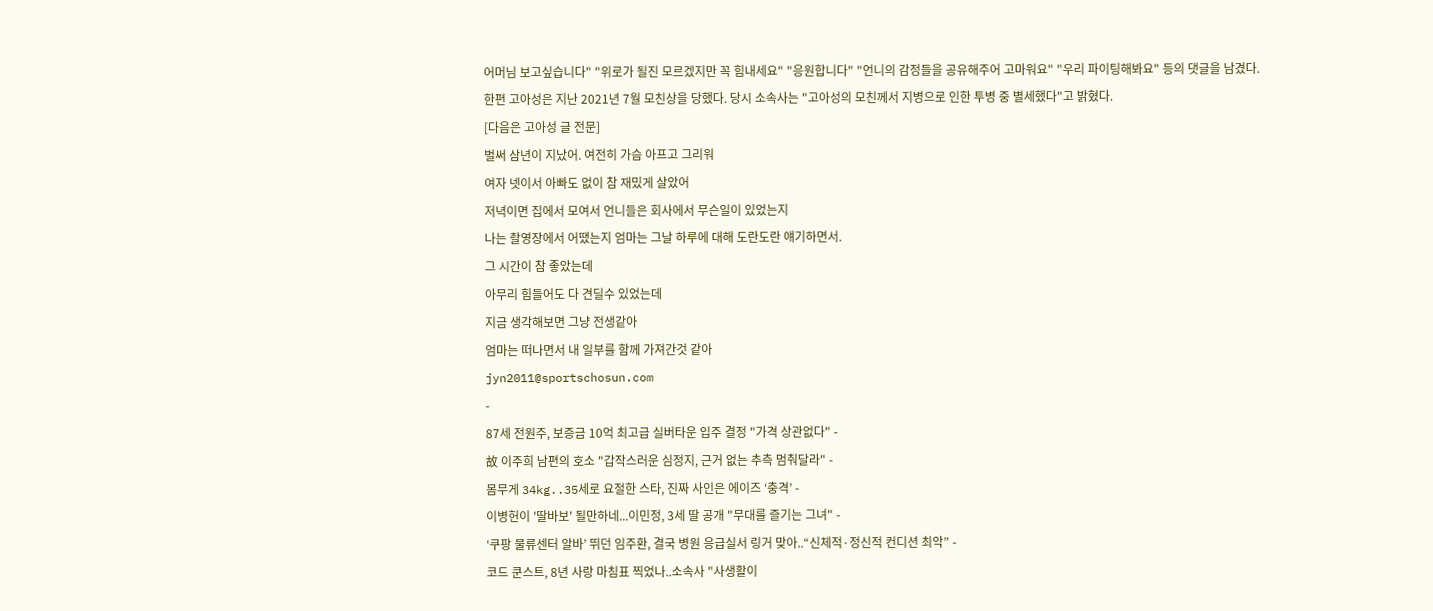어머님 보고싶습니다" "위로가 될진 모르겠지만 꼭 힘내세요" "응원합니다" "언니의 감정들을 공유해주어 고마워요" "우리 파이팅해봐요" 등의 댓글을 남겼다.
한편 고아성은 지난 2021년 7월 모친상을 당했다. 당시 소속사는 "고아성의 모친께서 지병으로 인한 투병 중 별세했다"고 밝혔다.
[다음은 고아성 글 전문]
벌써 삼년이 지났어. 여전히 가슴 아프고 그리워
여자 넷이서 아빠도 없이 참 재밌게 살았어
저녁이면 집에서 모여서 언니들은 회사에서 무슨일이 있었는지
나는 촬영장에서 어땠는지 엄마는 그날 하루에 대해 도란도란 얘기하면서.
그 시간이 참 좋았는데
아무리 힘들어도 다 견딜수 있었는데
지금 생각해보면 그냥 전생같아
엄마는 떠나면서 내 일부를 함께 가져간것 같아
jyn2011@sportschosun.com
-
87세 전원주, 보증금 10억 최고급 실버타운 입주 결정 "가격 상관없다" -
故 이주희 남편의 호소 "갑작스러운 심정지, 근거 없는 추측 멈춰달라" -
몸무게 34kg..35세로 요절한 스타, 진짜 사인은 에이즈 ‘충격’ -
이병헌이 '딸바보' 될만하네...이민정, 3세 딸 공개 "무대를 즐기는 그녀" -
‘쿠팡 물류센터 알바’ 뛰던 임주환, 결국 병원 응급실서 링거 맞아..“신체적·정신적 컨디션 최악” -
코드 쿤스트, 8년 사랑 마침표 찍었나..소속사 "사생활이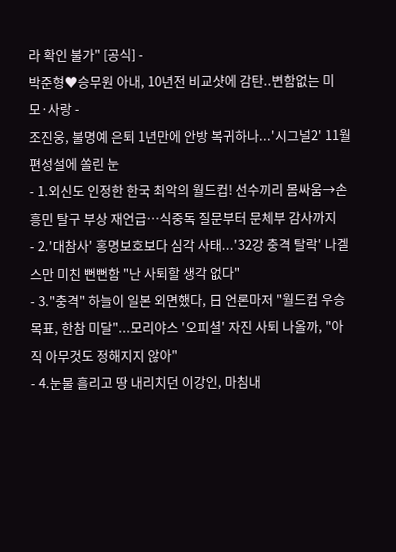라 확인 불가" [공식] -
박준형♥승무원 아내, 10년전 비교샷에 감탄..변함없는 미모·사랑 -
조진웅, 불명예 은퇴 1년만에 안방 복귀하나...'시그널2' 11월 편성설에 쏠린 눈
- 1.외신도 인정한 한국 최악의 월드컵! 선수끼리 몸싸움→손흥민 탈구 부상 재언급…식중독 질문부터 문체부 감사까지
- 2.'대참사' 홍명보호보다 심각 사태...'32강 충격 탈락' 나겔스만 미친 뻔뻔함 "난 사퇴할 생각 없다"
- 3."충격" 하늘이 일본 외면했다, 日 언론마저 "월드컵 우승 목표, 한참 미달"...모리야스 '오피셜' 자진 사퇴 나올까, "아직 아무것도 정해지지 않아"
- 4.눈물 흘리고 땅 내리치던 이강인, 마침내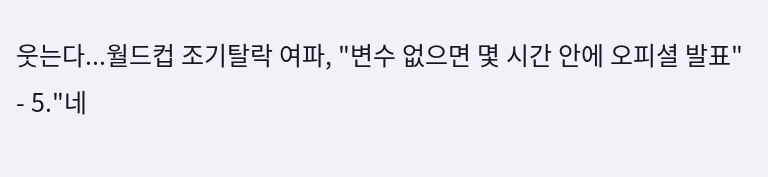웃는다...월드컵 조기탈락 여파, "변수 없으면 몇 시간 안에 오피셜 발표"
- 5."네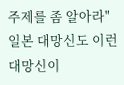주제를 좀 알아라" 일본 대망신도 이런 대망신이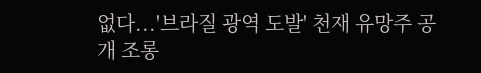없다...'브라질 광역 도발' 천재 유망주 공개 조롱